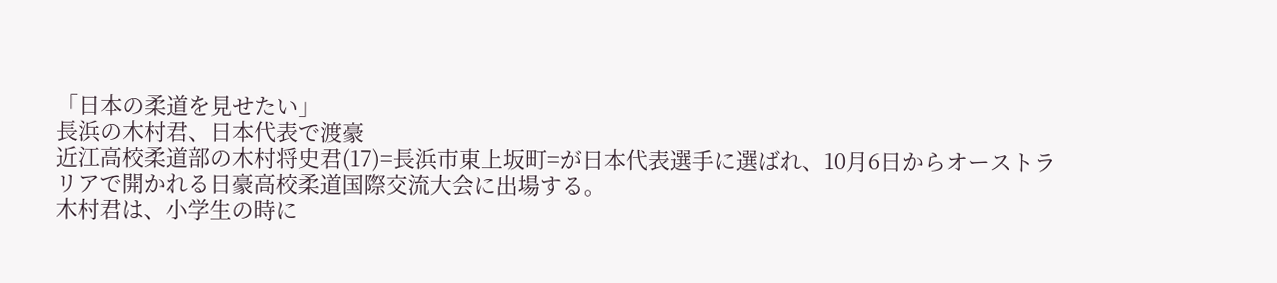「日本の柔道を見せたい」
長浜の木村君、日本代表で渡豪
近江高校柔道部の木村将史君(17)=長浜市東上坂町=が日本代表選手に選ばれ、10月6日からオーストラリアで開かれる日豪高校柔道国際交流大会に出場する。
木村君は、小学生の時に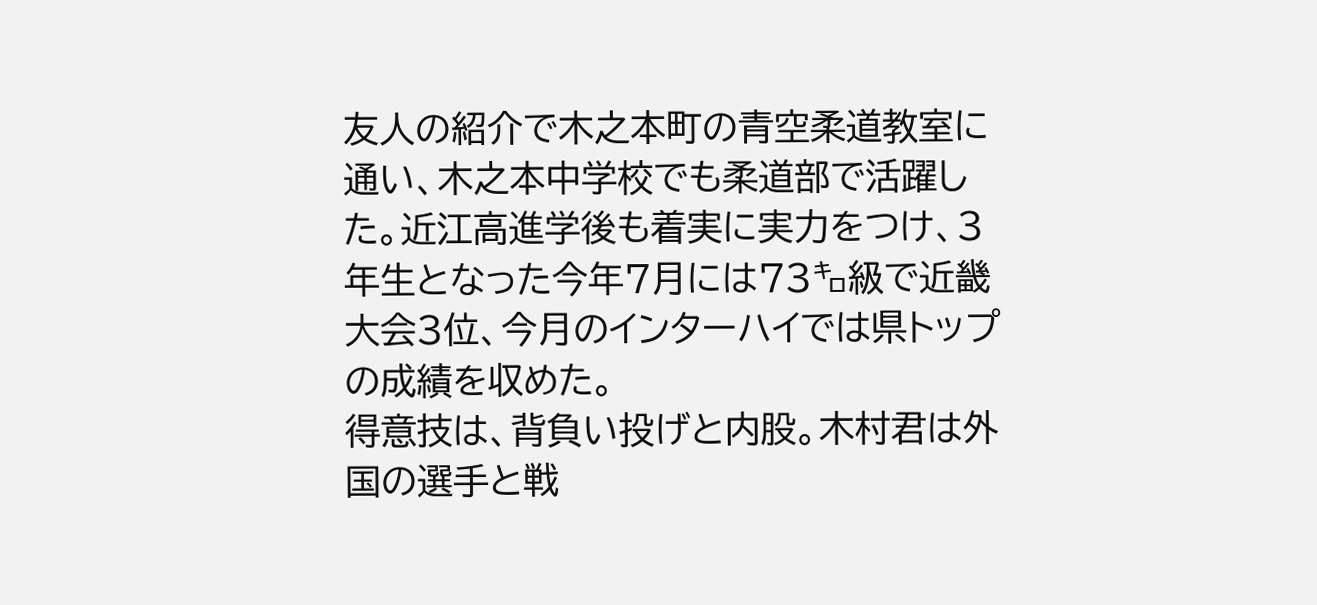友人の紹介で木之本町の青空柔道教室に通い、木之本中学校でも柔道部で活躍した。近江高進学後も着実に実力をつけ、3年生となった今年7月には73㌔級で近畿大会3位、今月のインターハイでは県トップの成績を収めた。
得意技は、背負い投げと内股。木村君は外国の選手と戦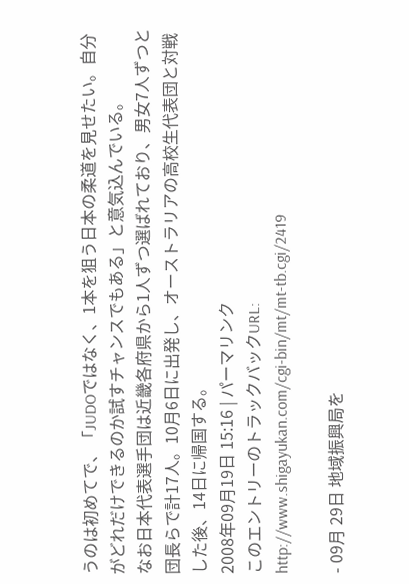うのは初めてで、「JUDOではなく、1本を狙う日本の柔道を見せたい。自分がどれだけできるのか試すチャンスでもある」と意気込んでいる。
なお日本代表選手団は近畿各府県から1人ずつ選ばれており、男女7人ずつと団長らで計17人。10月6日に出発し、オーストラリアの高校生代表団と対戦した後、14日に帰国する。
2008年09月19日 15:16 | パーマリンク
このエントリーのトラックバックURL:
http://www.shigayukan.com/cgi-bin/mt/mt-tb.cgi/2419

- 09月 29日 地域振興局を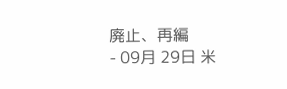廃止、再編
- 09月 29日 米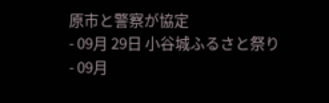原市と警察が協定
- 09月 29日 小谷城ふるさと祭り
- 09月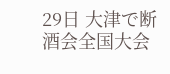29日 大津で断酒会全国大会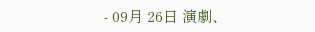- 09月 26日 演劇、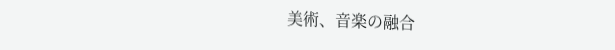美術、音楽の融合